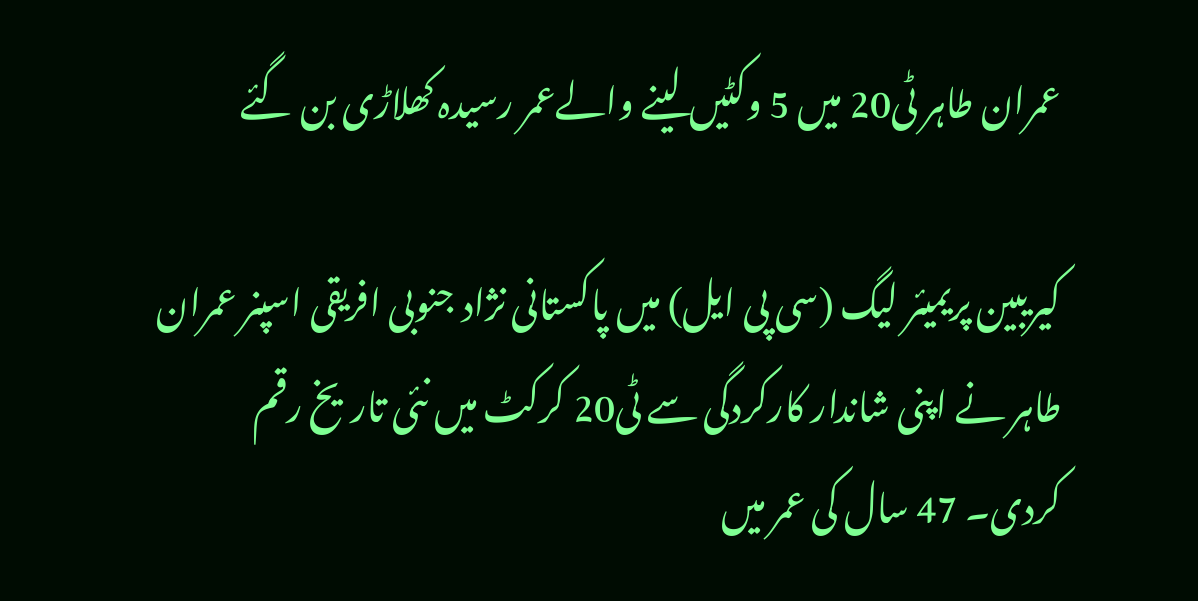عمران طاہر ٹی20 میں 5 وکٹیں لینے والےعمر رسیدہ کھلاڑی بن گئے

کیریبین پریمیئر لیگ (سی پی ایل) میں پاکستانی نژاد جنوبی افریقی اسپنر عمران طاہر نے اپنی شاندار کارکردگی سے ٹی20 کرکٹ میں نئی تاریخ رقم کردی۔ 47 سال کی عمر میں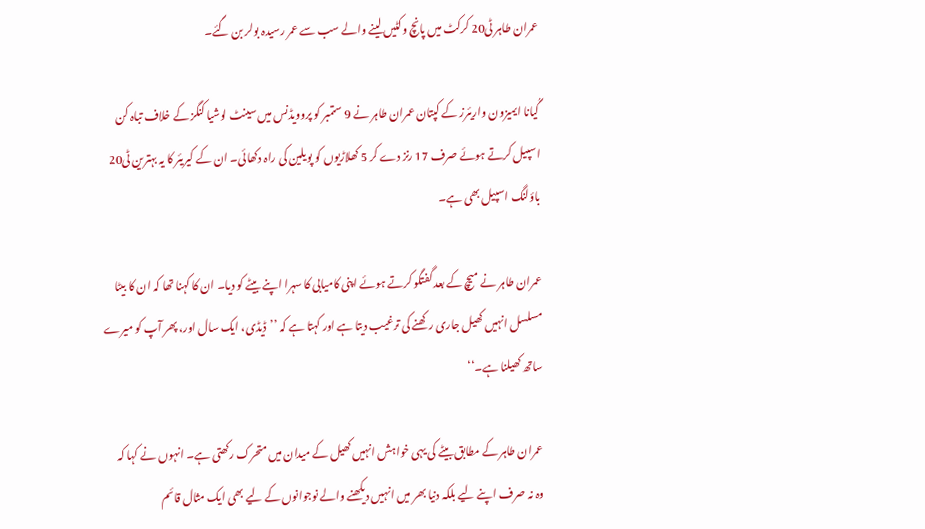عمران طاہر ٹی20 کرکٹ میں پانچ وکٹیں لینے والے سب سے عمر رسیدہ بولر بن گئے۔

گُیانا ایمیزون واریئرز کے کپتان عمران طاہر نے 9 ستمبر کو پروویڈنس میں سینٹ لوشیا کنگز کے خلاف تباہ کن اسپیل کرتے ہوئے صرف 17 رنز دے کر 5 کھلاڑیوں کو پویلین کی راہ دکھائی۔ ان کے کیریئر کا یہ بہترین ٹی20 باؤلنگ اسپیل بھی ہے۔

عمران طاہر نے میچ کے بعد گفتگو کرتے ہوئے اپنی کامیابی کا سہرا اپنے بیٹے کو دیا۔ ان کا کہنا تھا کہ ان کا بیٹا مسلسل انہیں کھیل جاری رکھنے کی ترغیب دیتا ہے اور کہتا ہے کہ ’’ڈیڈی، ایک سال اور، پھر آپ کو میرے ساتھ کھیلنا ہے۔‘‘

عمران طاہر کے مطابق بیٹے کی یہی خواہش انہیں کھیل کے میدان میں متحرک رکھتی ہے۔ انہوں نے کہا کہ وہ نہ صرف اپنے لیے بلکہ دنیا بھر میں انہیں دیکھنے والے نوجوانوں کے لیے بھی ایک مثال قائم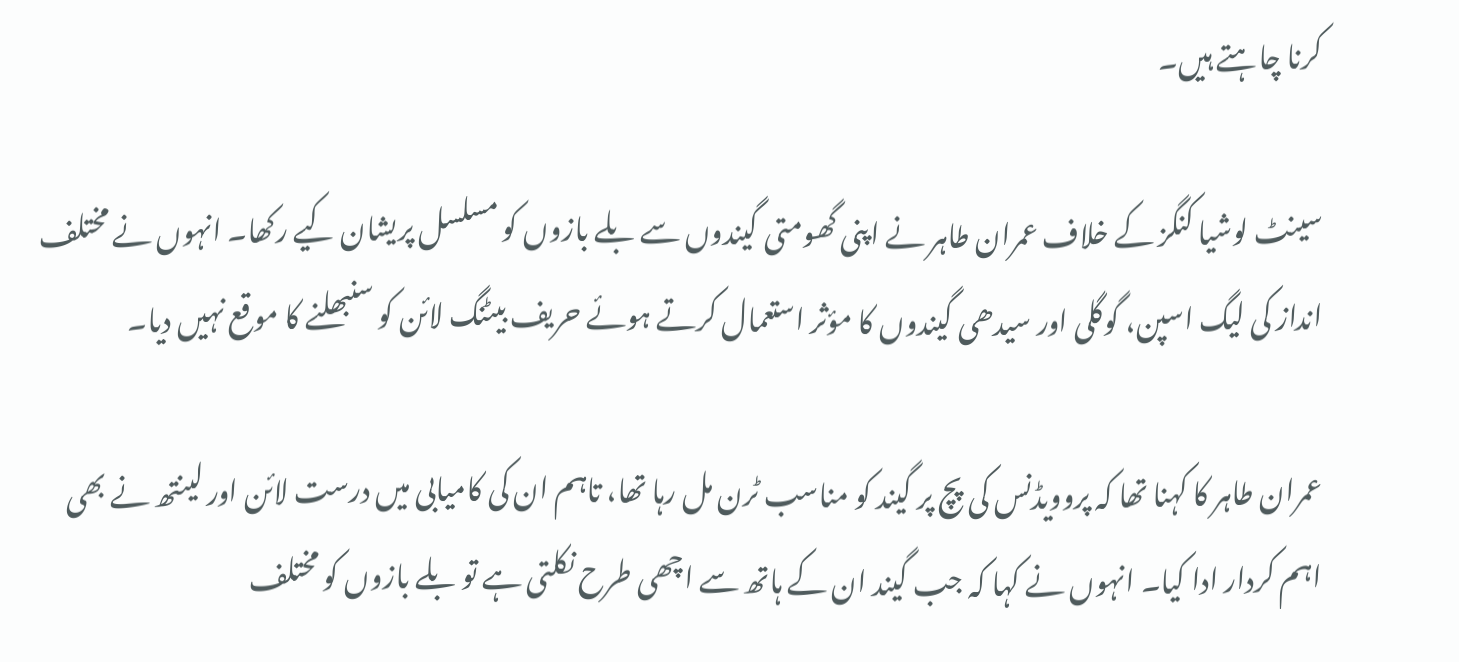کرنا چاہتے ہیں۔

سینٹ لوشیا کنگز کے خلاف عمران طاہر نے اپنی گھومتی گیندوں سے بلے بازوں کو مسلسل پریشان کیے رکھا۔ انہوں نے مختلف انداز کی لیگ اسپن، گوگلی اور سیدھی گیندوں کا مؤثر استعمال کرتے ہوئے حریف بیٹنگ لائن کو سنبھلنے کا موقع نہیں دیا۔

عمران طاہر کا کہنا تھا کہ پروویڈنس کی پچ پر گیند کو مناسب ٹرن مل رہا تھا، تاہم ان کی کامیابی میں درست لائن اور لینتھ نے بھی اہم کردار ادا کیا۔ انہوں نے کہا کہ جب گیند ان کے ہاتھ سے اچھی طرح نکلتی ہے تو بلے بازوں کو مختلف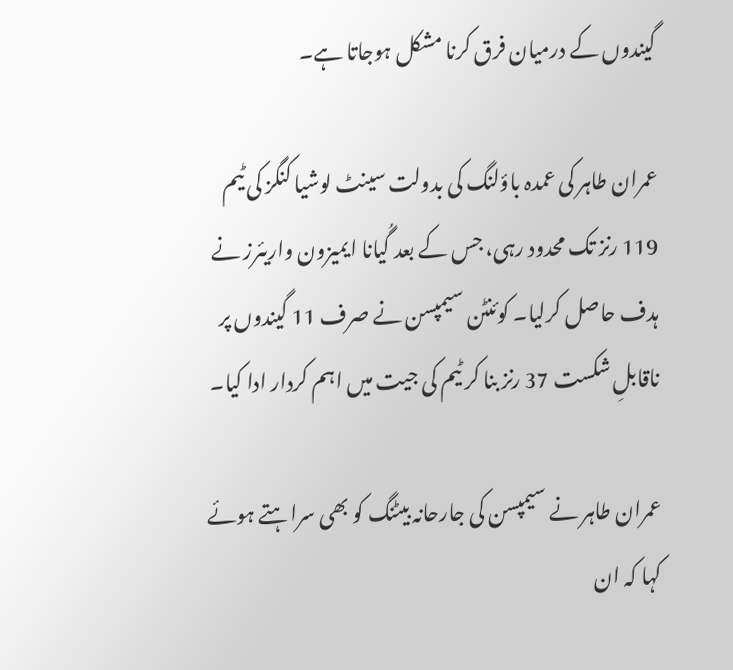گیندوں کے درمیان فرق کرنا مشکل ہوجاتا ہے۔

عمران طاہر کی عمدہ باؤلنگ کی بدولت سینٹ لوشیا کنگز کی ٹیم 119 رنز تک محدود رہی، جس کے بعد گُیانا ایمیزون واریئرز نے ہدف حاصل کرلیا۔ کوئنٹن سیمپسن نے صرف 11 گیندوں پر ناقابلِ شکست 37 رنز بنا کر ٹیم کی جیت میں اہم کردار ادا کیا۔

عمران طاہر نے سیمپسن کی جارحانہ بیٹنگ کو بھی سراہتے ہوئے کہا کہ ان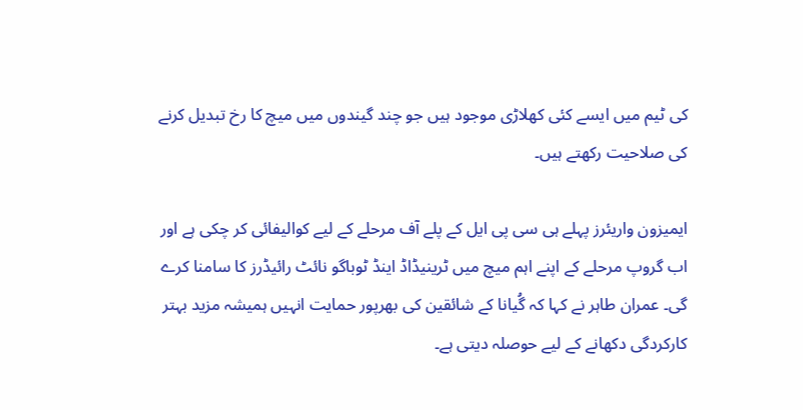کی ٹیم میں ایسے کئی کھلاڑی موجود ہیں جو چند گیندوں میں میچ کا رخ تبدیل کرنے کی صلاحیت رکھتے ہیں۔

ایمیزون واریئرز پہلے ہی سی پی ایل کے پلے آف مرحلے کے لیے کوالیفائی کر چکی ہے اور اب گروپ مرحلے کے اپنے اہم میچ میں ٹرینیڈاڈ اینڈ ٹوباگو نائٹ رائیڈرز کا سامنا کرے گی۔ عمران طاہر نے کہا کہ گُیانا کے شائقین کی بھرپور حمایت انہیں ہمیشہ مزید بہتر کارکردگی دکھانے کے لیے حوصلہ دیتی ہے۔